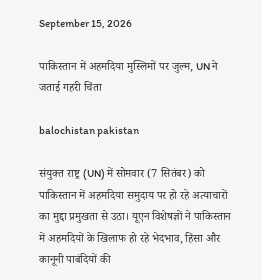September 15, 2026

पाकिस्तान में अहमदिया मुस्लिमों पर जुल्म, UN ने जताई गहरी चिंता

balochistan pakistan

संयुक्त राष्ट्र (UN) में सोमवार (7 सितंबर) को पाकिस्तान में अहमदिया समुदाय पर हो रहे अत्याचारों का मुद्दा प्रमुखता से उठा। यूएन विशेषज्ञों ने पाकिस्तान में अहमदियों के खिलाफ हो रहे भेदभाव, हिंसा और कानूनी पाबंदियों की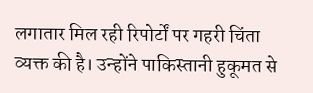लगातार मिल रही रिपोर्टों पर गहरी चिंता व्यक्त की है। उन्होंने पाकिस्तानी हुकूमत से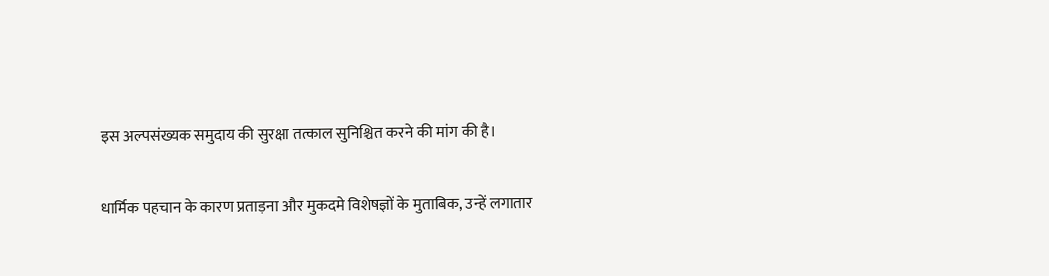इस अल्पसंख्यक समुदाय की सुरक्षा तत्काल सुनिश्चित करने की मांग की है।

धार्मिक पहचान के कारण प्रताड़ना और मुकदमे विशेषज्ञों के मुताबिक, उन्हें लगातार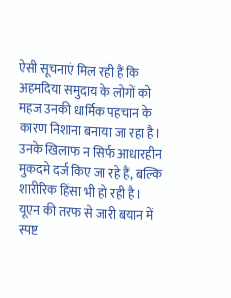ऐसी सूचनाएं मिल रही हैं कि अहमदिया समुदाय के लोगों को महज उनकी धार्मिक पहचान के कारण निशाना बनाया जा रहा है। उनके खिलाफ न सिर्फ आधारहीन मुकदमे दर्ज किए जा रहे हैं, बल्कि शारीरिक हिंसा भी हो रही है। यूएन की तरफ से जारी बयान में स्पष्ट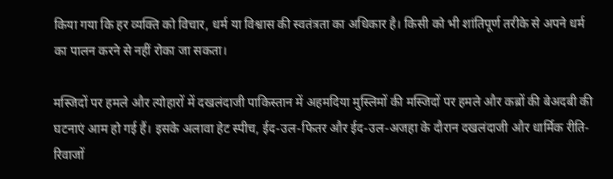किया गया कि हर व्यक्ति को विचार, धर्म या विश्वास की स्वतंत्रता का अधिकार है। किसी को भी शांतिपूर्ण तरीके से अपने धर्म का पालन करने से नहीं रोका जा सकता।

मस्जिदों पर हमले और त्योहारों में दखलंदाजी पाकिस्तान में अहमदिया मुस्लिमों की मस्जिदों पर हमले और कब्रों की बेअदबी की घटनाएं आम हो गई हैं। इसके अलावा हेट स्पीच, ईद-उल-फितर और ईद-उल-अजहा के दौरान दखलंदाजी और धार्मिक रीति-रिवाजों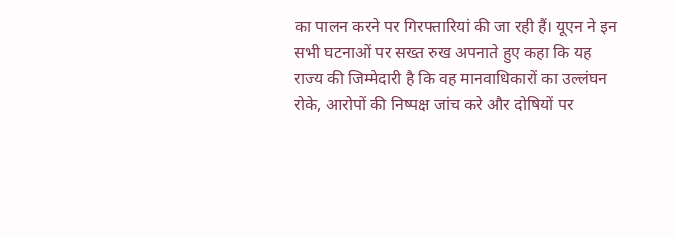का पालन करने पर गिरफ्तारियां की जा रही हैं। यूएन ने इन सभी घटनाओं पर सख्त रुख अपनाते हुए कहा कि यह राज्य की जिम्मेदारी है कि वह मानवाधिकारों का उल्लंघन रोके, आरोपों की निष्पक्ष जांच करे और दोषियों पर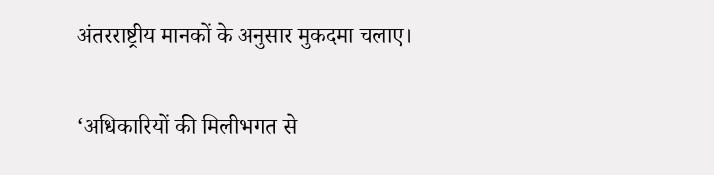अंतरराष्ट्रीय मानकों के अनुसार मुकदमा चलाए।

‘अधिकारियों की मिलीभगत से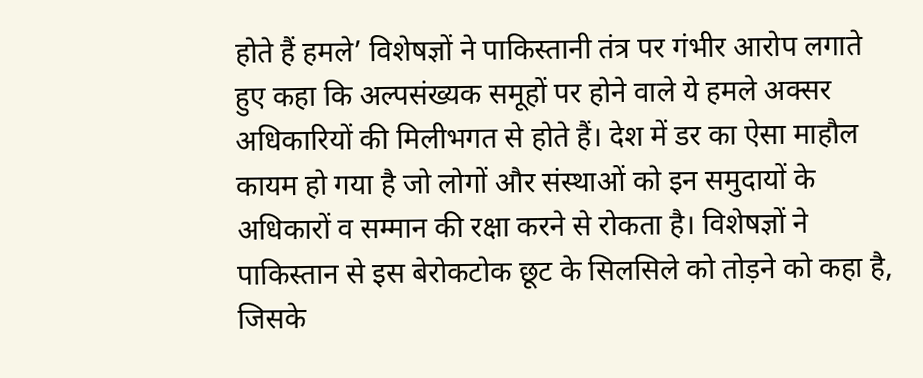होते हैं हमले’ विशेषज्ञों ने पाकिस्तानी तंत्र पर गंभीर आरोप लगाते हुए कहा कि अल्पसंख्यक समूहों पर होने वाले ये हमले अक्सर अधिकारियों की मिलीभगत से होते हैं। देश में डर का ऐसा माहौल कायम हो गया है जो लोगों और संस्थाओं को इन समुदायों के अधिकारों व सम्मान की रक्षा करने से रोकता है। विशेषज्ञों ने पाकिस्तान से इस बेरोकटोक छूट के सिलसिले को तोड़ने को कहा है, जिसके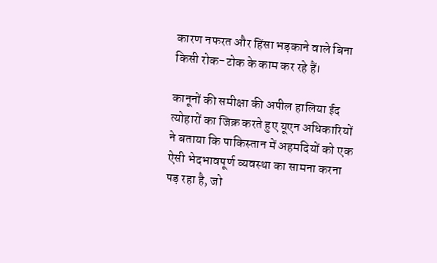कारण नफरत और हिंसा भड़काने वाले बिना किसी रोक-टोक के काम कर रहे हैं।

कानूनों की समीक्षा की अपील हालिया ईद त्योहारों का जिक्र करते हुए यूएन अधिकारियों ने बताया कि पाकिस्तान में अहमदियों को एक ऐसी भेदभावपूर्ण व्यवस्था का सामना करना पड़ रहा है, जो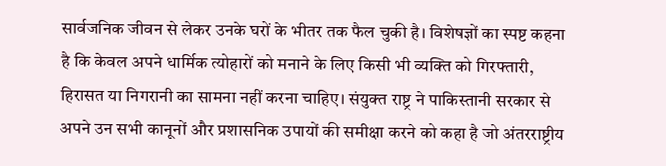सार्वजनिक जीवन से लेकर उनके घरों के भीतर तक फैल चुकी है। विशेषज्ञों का स्पष्ट कहना है कि केवल अपने धार्मिक त्योहारों को मनाने के लिए किसी भी व्यक्ति को गिरफ्तारी, हिरासत या निगरानी का सामना नहीं करना चाहिए। संयुक्त राष्ट्र ने पाकिस्तानी सरकार से अपने उन सभी कानूनों और प्रशासनिक उपायों की समीक्षा करने को कहा है जो अंतरराष्ट्रीय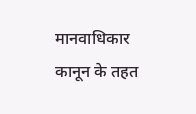मानवाधिकार कानून के तहत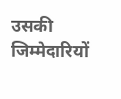उसकी जिम्मेदारियों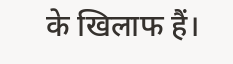के खिलाफ हैं।